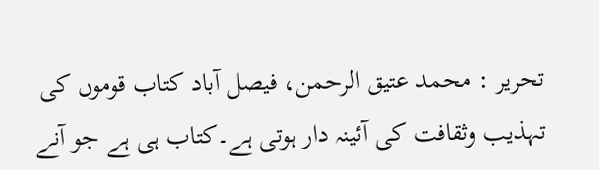تحریر : محمد عتیق الرحمن، فیصل آباد کتاب قوموں کی تہذیب وثقافت کی آئینہ دار ہوتی ہے۔کتاب ہی ہے جو آنے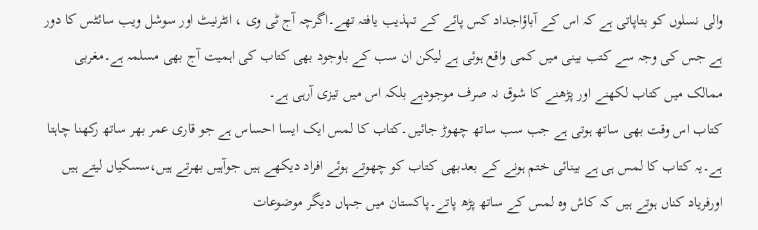والی نسلوں کو بتاپاتی ہے کہ اس کے آباؤاجداد کس پائے کے تہذیب یافتہ تھے۔اگرچہ آج ٹی وی ، انٹرنیٹ اور سوشل ویب سائٹس کا دور ہے جس کی وجہ سے کتب بینی میں کمی واقع ہوئی ہے لیکن ان سب کے باوجود بھی کتاب کی اہمیت آج بھی مسلمہ ہے۔مغربی ممالک میں کتاب لکھنے اور پڑھنے کا شوق نہ صرف موجودہے بلکہ اس میں تیزی آرہی ہے۔
کتاب اس وقت بھی ساتھ ہوتی ہے جب سب ساتھ چھوڑ جائیں۔کتاب کا لمس ایک ایسا احساس ہے جو قاری عمر بھر ساتھ رکھنا چاہتا ہے۔یہ کتاب کا لمس ہی ہے بینائی ختم ہونے کے بعدبھی کتاب کو چھوتے ہوئے افراد دیکھے ہیں جوآہیں بھرتے ہیں،سسکیاں لیتے ہیں اورفریاد کناں ہوتے ہیں کہ کاش وہ لمس کے ساتھ پڑھ پاتے۔پاکستان میں جہاں دیگر موضوعات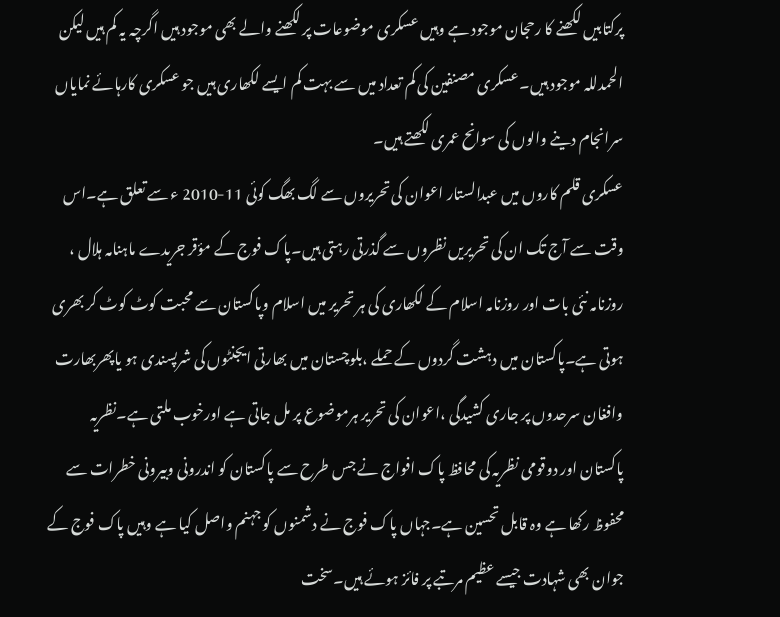پرکتابیں لکھنے کا رحجان موجود ہے وہیں عسکری موضوعات پر لکھنے والے بھی موجود ہیں اگرچہ یہ کم ہیں لیکن الحمدللہ موجود ہیں۔عسکری مصنفین کی کم تعداد میں سے بہت کم ایسے لکھاری ہیں جو عسکری کارہائے نمایاں سرانجام دینے والوں کی سوانح عمری لکھتے ہیں۔
عسکری قلم کاروں میں عبدالستار اعوان کی تحریروں سے لگ بھگ کوئی 11-2010 ء سے تعلق ہے۔اس وقت سے آج تک ان کی تحریریں نظروں سے گذرتی رہتی ہیں۔پاک فوج کے مؤقر جریدے ماہنامہ ہلال ، روزنامہ نئی بات اور روزنامہ اسلام کے لکھاری کی ہر تحریر میں اسلام وپاکستان سے محبت کوٹ کوٹ کر بھری ہوتی ہے۔پاکستان میں دہشت گردوں کے حملے ،بلوچستان میں بھارتی ایجنٹوں کی شرپسندی ہو یاپھربھارت وافغان سرحدوں پر جاری کشیدگی ،اعوان کی تحریر ہرموضوع پر مل جاتی ہے اورخوب ملتی ہے۔نظریہ پاکستان اور دوقومی نظریہ کی محافظ پاک افواج نے جس طرح سے پاکستان کو اندرونی وبیرونی خطرات سے محفوظ رکھا ہے وہ قابل تحسین ہے۔جہاں پاک فوج نے دشمنوں کو جہنم واصل کیا ہے وہیں پاک فوج کے جوان بھی شہادت جیسے عظیم مرتبے پر فائز ہوئے ہیں۔سخت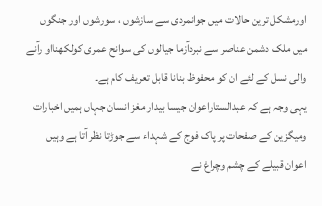اورمشکل ترین حالات میں جوانمردی سے سازشوں ، سورشوں اور جنگوں میں ملک دشمن عناصر سے نبردآزما جیالوں کی سوانح عمری کولکھنااو رآنے والی نسل کے لئے ان کو محفوظ بنانا قابل تعریف کام ہے۔
یہی وجہ ہے کہ عبدالستاراعوان جیسا بیدار مغز انسان جہاں ہمیں اخبارات ومیگزین کے صفحات پر پاک فوج کے شہداء سے جوڑتا نظر آتا ہے وہیں اعوان قبیلے کے چشم وچراغ نے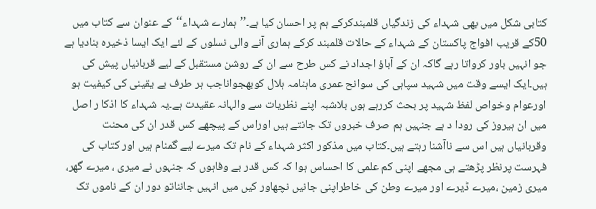کتابی شکل میں بھی شہداء کی زندگیاں قلمبندکرکے ہم پر احسان کیا ہے۔’’ہمارے شہداء‘‘کے عنوان سے کتاب میں 50کے قریب افواج پاکستان کے شہداء کے حالات قلمبند کرکے ہماری آنے والی نسلوں کے لئے ایک ایسا ذخیرہ بنادیا ہے جو انہیں باور کرواتا رہے گاکہ ان کے آباؤ اجداد نے کس طرح سے ان کے روشن مستقبل کے لیے قربانیاں پیش کی ہیں۔ایک ایسے وقت میں شہید سپاہی کی سوانح عمری ماہنامہ ہلال کوبھجواناجب ہر طرف بے یقینی کی کیفیت ہو اورعوام وخواص لفظ شہید پر بحث کررہے ہوں بلاشبہ اپنے نظریات سے والہانہ عقیدت ہے۔یہ شہداء کا اذکا ر اصل میں ان ہیروز کی رودا د ہے جنہیں ہم صرف خبروں تک جانتے ہیں اوراس کے پیچھے کس قدر ان کی محنت وقربانیاں ہیں اس سے ناآشنا رہتے ہیں۔کتاب میں مذکور اکثر شہداء کے نام تک میرے لیے گمنام ہیں اور کتاب کی فہرست پرنظر پڑھتے ہی مجھے اپنی کم علمی کا احساس ہوا کہ کس قدر بے وفاہوں کہ جنہوں نے میری ، میرے گھر، میری زمین ،میرے ڈیرے اور میرے وطن کی خاطراپنی جانیں نچھاور کیں میں انہیں جانناتو دور ان کے ناموں تک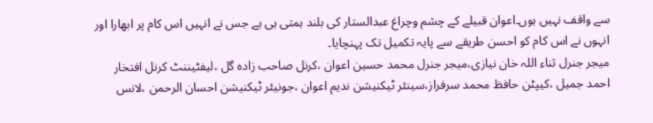سے واقف نہیں ہوں۔اعوان قبیلے کے چشم وچراغ عبدالستار کی بلند ہمتی ہی ہے جس نے انہیں اس کام پر ابھارا اور انہوں نے اس کام کو احسن طریقے سے پایہ تکمیل تک پہنچایا۔
میجر جنرل ثناء اللہ خان نیازی،میجر جنرل محمد حسین اعوان ،کرنل صاحب زادہ گل ،لیفٹیننٹ کرنل افتخار احمد جمیل ،کیپٹن حافظ محمد سرفراز،سینئر ٹیکنیشن ندیم اعوان ،جونیئر ٹیکنیشن احسان الرحمن ،لانس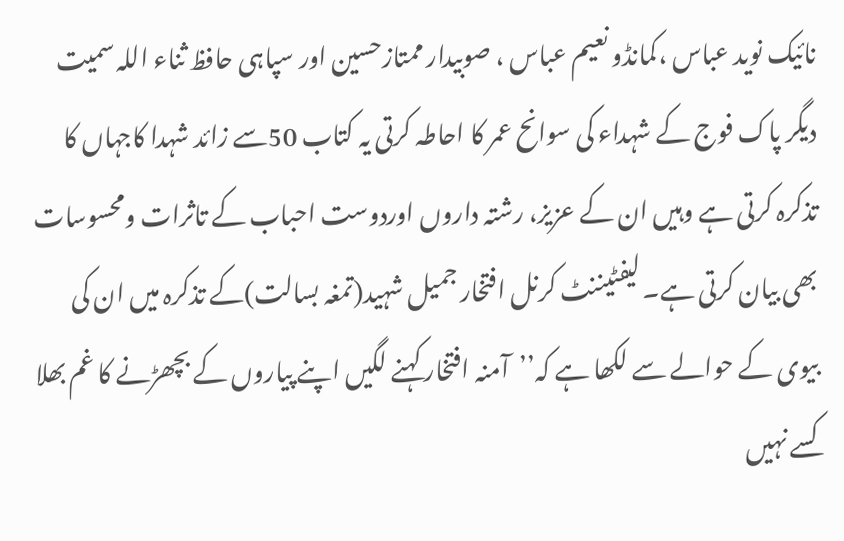نائیک نوید عباس ،کمانڈو نعیم عباس ، صوبیدار ممتازحسین اور سپاہی حافظ ثناء اللہ سمیت دیگر پاک فوج کے شہداء کی سوانح عمر کا احاطہ کرتی یہ کتاب 50سے زائد شہدا کاجہاں کا تذکرہ کرتی ہے وہیں ان کے عزیز، رشتہ داروں اوردوست احباب کے تاثرات ومحسوسات بھی بیان کرتی ہے۔ لیفٹیننٹ کرنل افتخار جمیل شہید(تمغہ بسالت)کے تذکرہ میں ان کی بیوی کے حوالے سے لکھا ہے کہ’’آمنہ افتخار کہنے لگیں اپنے پیاروں کے بچھڑنے کا غم بھلا کسے نہیں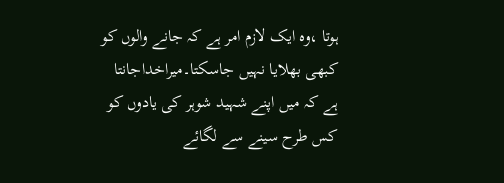ہوتا ،وہ ایک لازم امر ہے کہ جانے والوں کو کبھی بھلایا نہیں جاسکتا۔میراخداجانتا ہے کہ میں اپنے شہید شوہر کی یادوں کو کس طرح سینے سے لگائے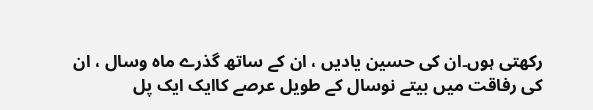رکھتی ہوں۔ان کی حسین یادیں ، ان کے ساتھ گذرے ماہ وسال ، ان کی رفاقت میں بیتے نوسال کے طویل عرصے کاایک ایک پل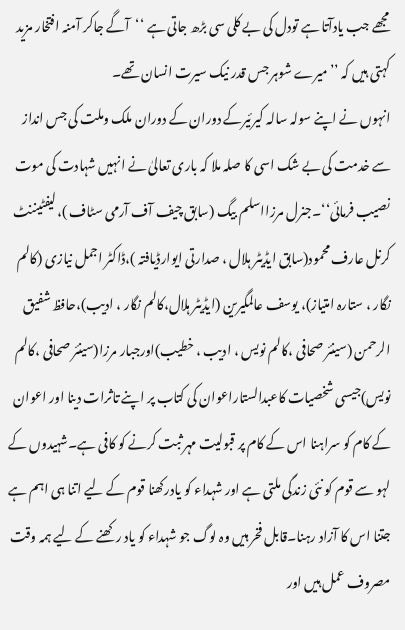مجھے جب یادآتا ہے تودل کی بے کلی سی بڑھ جاتی ہے ‘‘آگے جاکر آمنہ افتخار مزید کہتی ہیں کہ ’’میرے شوہر جس قدر نیک سیرت انسان تھے۔
انہوں نے اپنے سولہ سالہ کیرئیرکے دوران کے دوران ملک وملت کی جس انداز سے خدمت کی بے شک اسی کا صلہ ملا کہ باری تعالیٰ نے انہیں شہادت کی موت نصیب فرمائی‘‘۔جنرل مرزااسلم بیگ (سابق چیف آف آرمی سٹاف )،لیفٹیننٹ کرنل عارف محمود(سابق ایڈیٹر ہلال ، صدارتی ایوارڈیافتہ )،ڈاکٹر اجمل نیازی (کالم نگار ، ستارہ امتیاز)، یوسف عالمگیرین (ایڈیٹر ہلال،کالم نگار ، ادیب)،حافظ شفیق الرحمن (سینئر صحافی ،کالم نویس ، ادیب ، خطیب)اورجبار مرزا(سینئر صحافی ،کالم نویس)جیسی شخصیات کاعبدالستاراعوان کی کتاب پر اپنے تاثرات دینا اور اعوان کے کام کو سراہنا اس کے کام پر قبولیت مہر ثبت کرنے کو کافی ہے۔شہیدوں کے لہو سے قوم کو نئی زندگی ملتی ہے اور شہداء کو یادرکھنا قوم کے لیے اتنا ہی اہم ہے جتنا اس کا آزاد رہنا۔قابل فخر ہیں وہ لوگ جو شہداء کو یاد رکھنے کے لیے ہمہ وقت مصروف عمل ہیں اور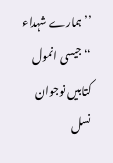’’ہمارے شہداء ‘‘ جیسی انمول کتابیں نوجوان نسل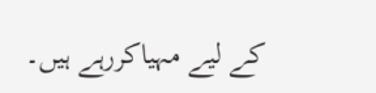کے لیے مہیاکررہے ہیں۔